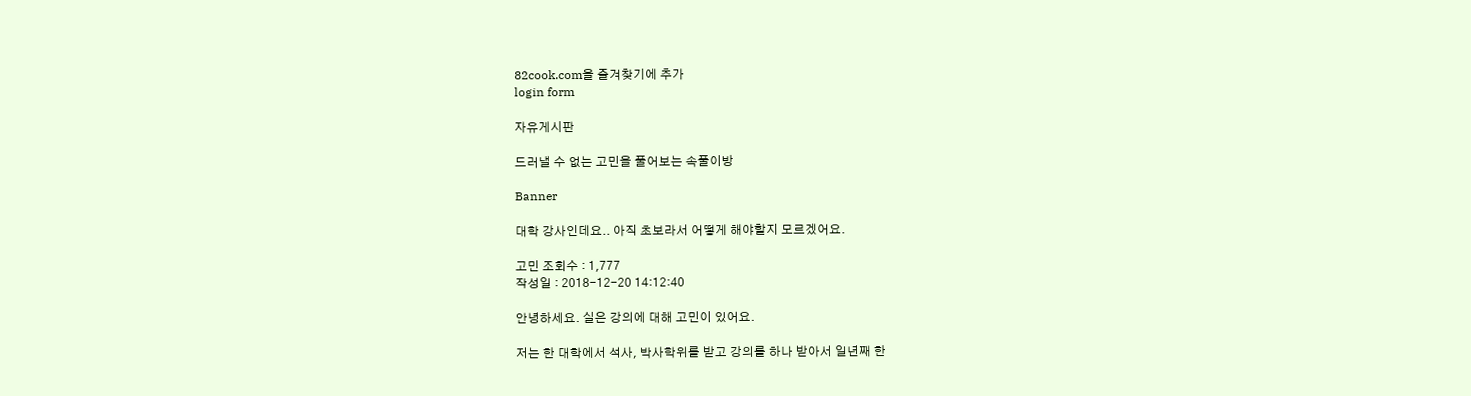82cook.com을 즐겨찾기에 추가
login form

자유게시판

드러낼 수 없는 고민을 풀어보는 속풀이방

Banner

대학 강사인데요.. 아직 초보라서 어떻게 해야할지 모르겠어요.

고민 조회수 : 1,777
작성일 : 2018-12-20 14:12:40

안녕하세요. 실은 강의에 대해 고민이 있어요.

저는 한 대학에서 석사, 박사학위를 받고 강의를 하나 받아서 일년째 한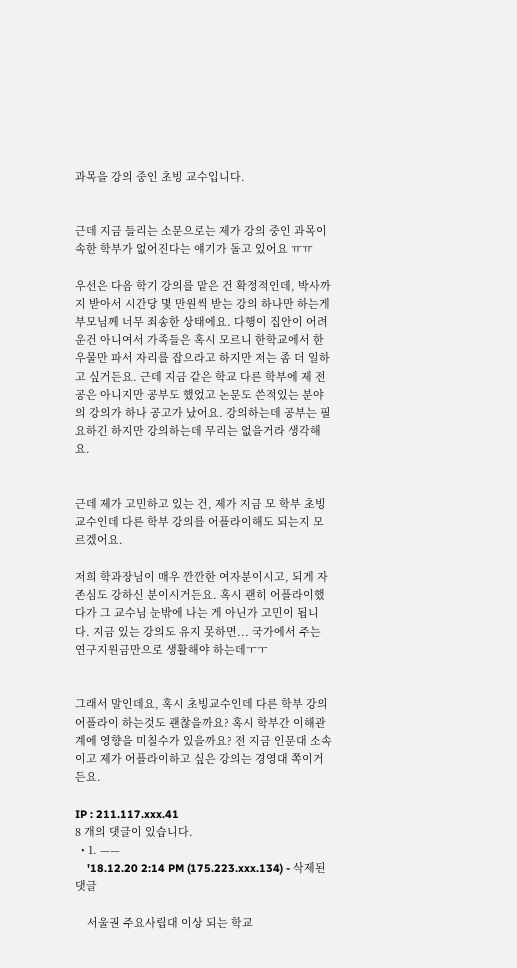과목을 강의 중인 초빙 교수입니다.


근데 지금 들리는 소문으로는 제가 강의 중인 과목이 속한 학부가 없어진다는 얘기가 돌고 있어요 ㅠㅠ

우선은 다음 학기 강의를 맡은 건 확정적인데, 박사까지 받아서 시간당 몇 만원씩 받는 강의 하나만 하는게 부모님께 너무 죄송한 상태에요. 다행이 집안이 어려운건 아니여서 가족들은 혹시 모르니 한학교에서 한우물만 파서 자리를 잡으라고 하지만 저는 좀 더 일하고 싶거든요. 근데 지금 같은 학교 다른 학부에 제 전공은 아니지만 공부도 했었고 논문도 쓴적있는 분야의 강의가 하나 공고가 났어요. 강의하는데 공부는 필요하긴 하지만 강의하는데 무리는 없을거라 생각해요.


근데 제가 고민하고 있는 건, 제가 지금 모 학부 초빙교수인데 다른 학부 강의를 어플라이해도 되는지 모르겠어요.

저희 학과장님이 매우 깐깐한 여자분이시고, 되게 자존심도 강하신 분이시거든요. 혹시 괜히 어플라이했다가 그 교수님 눈밖에 나는 게 아닌가 고민이 됩니다. 지금 있는 강의도 유지 못하면... 국가에서 주는 연구지원금만으로 생활해야 하는데ㅜㅜ


그래서 말인데요, 혹시 초빙교수인데 다른 학부 강의 어플라이 하는것도 괜찮을까요? 혹시 학부간 이해관계에 영향을 미칠수가 있을까요? 전 지금 인문대 소속이고 제가 어플라이하고 싶은 강의는 경영대 쪽이거든요.

IP : 211.117.xxx.41
8 개의 댓글이 있습니다.
  • 1. ——
    '18.12.20 2:14 PM (175.223.xxx.134) - 삭제된댓글

    서울권 주요사립대 이상 되는 학교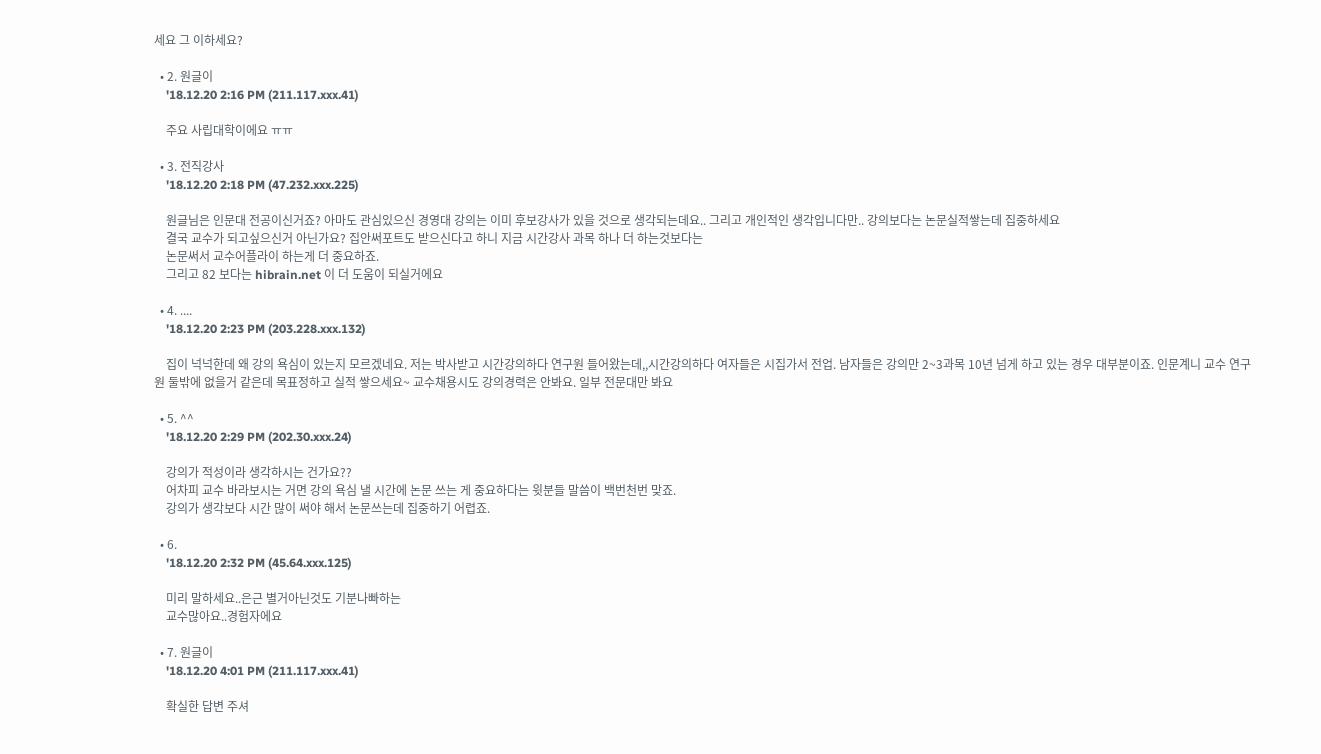세요 그 이하세요?

  • 2. 원글이
    '18.12.20 2:16 PM (211.117.xxx.41)

    주요 사립대학이에요 ㅠㅠ

  • 3. 전직강사
    '18.12.20 2:18 PM (47.232.xxx.225)

    원글님은 인문대 전공이신거죠? 아마도 관심있으신 경영대 강의는 이미 후보강사가 있을 것으로 생각되는데요.. 그리고 개인적인 생각입니다만.. 강의보다는 논문실적쌓는데 집중하세요
    결국 교수가 되고싶으신거 아닌가요? 집안써포트도 받으신다고 하니 지금 시간강사 과목 하나 더 하는것보다는
    논문써서 교수어플라이 하는게 더 중요하죠.
    그리고 82 보다는 hibrain.net 이 더 도움이 되실거에요

  • 4. ....
    '18.12.20 2:23 PM (203.228.xxx.132)

    집이 넉넉한데 왜 강의 욕심이 있는지 모르겠네요. 저는 박사받고 시간강의하다 연구원 들어왔는데,,시간강의하다 여자들은 시집가서 전업. 남자들은 강의만 2~3과목 10년 넘게 하고 있는 경우 대부분이죠. 인문계니 교수 연구원 둘밖에 없을거 같은데 목표정하고 실적 쌓으세요~ 교수채용시도 강의경력은 안봐요. 일부 전문대만 봐요

  • 5. ^^
    '18.12.20 2:29 PM (202.30.xxx.24)

    강의가 적성이라 생각하시는 건가요??
    어차피 교수 바라보시는 거면 강의 욕심 낼 시간에 논문 쓰는 게 중요하다는 윗분들 말씀이 백번천번 맞죠.
    강의가 생각보다 시간 많이 써야 해서 논문쓰는데 집중하기 어렵죠.

  • 6.
    '18.12.20 2:32 PM (45.64.xxx.125)

    미리 말하세요..은근 별거아닌것도 기분나빠하는
    교수많아요..경험자에요

  • 7. 원글이
    '18.12.20 4:01 PM (211.117.xxx.41)

    확실한 답변 주셔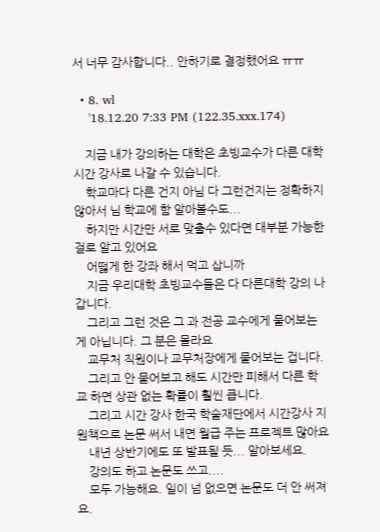서 너무 감사합니다.. 안하기로 결정했어요 ㅠㅠ

  • 8. wl
    '18.12.20 7:33 PM (122.35.xxx.174)

    지금 내가 강의하는 대학은 초빙교수가 다른 대학 시간 강사로 나갈 수 있습니다.
    학교마다 다른 건지 아님 다 그런건지는 정확하지 않아서 님 학교에 함 알아볼수도...
    하지만 시간만 서로 맞출수 있다면 대부분 가능한 걸로 알고 있어요
    어떯게 한 강좌 해서 먹고 삽니까
    지금 우리대학 초빙교수들은 다 다른대학 강의 나갑니다.
    그리고 그런 것은 그 과 전공 교수에게 물어보는게 아닙니다. 그 분은 몰라요
    교무처 직원이나 교무처장에게 물어보는 겁니다.
    그리고 안 물어보고 해도 시간만 피해서 다른 학교 하면 상관 없는 확률이 훨씬 큽니다.
    그리고 시간 강사 한국 학술재단에서 시간강사 지원책으로 논문 써서 내면 월급 주는 프로젝트 많아요
    내년 상반기에도 또 발표될 듯... 알아보세요.
    강의도 하고 논문도 쓰고....
    모두 가능해요. 일이 넘 없으면 논문도 더 안 써져요.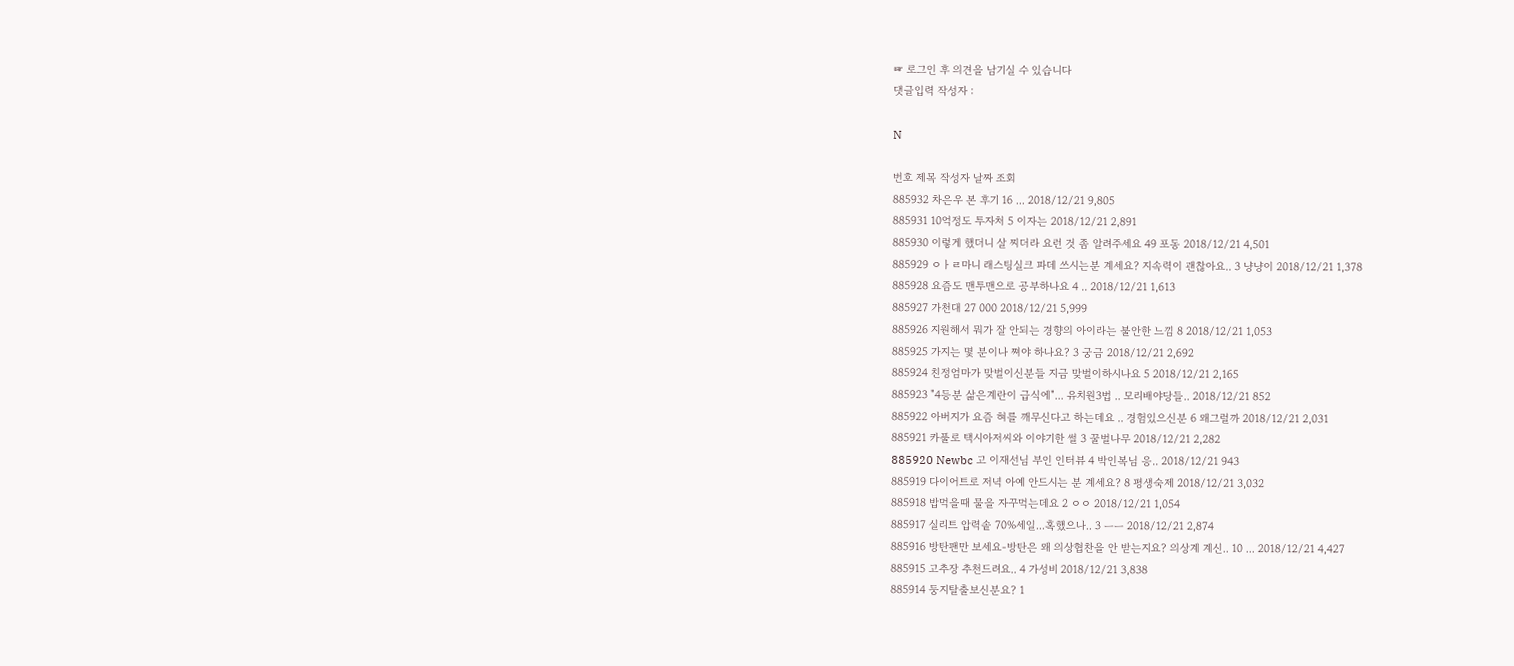☞ 로그인 후 의견을 남기실 수 있습니다
댓글입력 작성자 :

N

번호 제목 작성자 날짜 조회
885932 차은우 본 후기 16 ... 2018/12/21 9,805
885931 10억정도 투자처 5 이자는 2018/12/21 2,891
885930 이렇게 했더니 살 찌더라 요런 것 좀 알려주세요 49 포동 2018/12/21 4,501
885929 ㅇㅏㄹ마니 래스팅실크 파데 쓰시는분 계세요? 지속력이 괜찮아요.. 3 냥냥이 2018/12/21 1,378
885928 요즘도 맨투맨으로 공부하나요 4 .. 2018/12/21 1,613
885927 가천대 27 000 2018/12/21 5,999
885926 지원해서 뭐가 잘 안되는 경향의 아이라는 불안한 느낌 8 2018/12/21 1,053
885925 가지는 몇 분이나 쪄야 하나요? 3 궁금 2018/12/21 2,692
885924 친정엄마가 맞벌이신분들 지금 맞벌이하시나요 5 2018/12/21 2,165
885923 "4등분 삶은계란이 급식에"... 유치원3법 .. 모리배야당들.. 2018/12/21 852
885922 아버지가 요즘 혀를 깨무신다고 하는데요 .. 경험있으신분 6 왜그럴까 2018/12/21 2,031
885921 카풀로 택시아저씨와 이야기한 썰 3 꿀벌나무 2018/12/21 2,282
885920 Newbc 고 이재선님 부인 인터뷰 4 박인복님 응.. 2018/12/21 943
885919 다이어트로 저녁 아예 안드시는 분 계세요? 8 평생숙제 2018/12/21 3,032
885918 밥먹을때 물을 자꾸먹는데요 2 ㅇㅇ 2018/12/21 1,054
885917 실리트 압력솥 70%세일...혹했으나.. 3 ㅡㅡ 2018/12/21 2,874
885916 방탄팬만 보세요-방탄은 왜 의상협찬을 안 받는지요? 의상계 계신.. 10 ... 2018/12/21 4,427
885915 고추장 추천드려요.. 4 가성비 2018/12/21 3,838
885914 둥지탈출보신분요? 1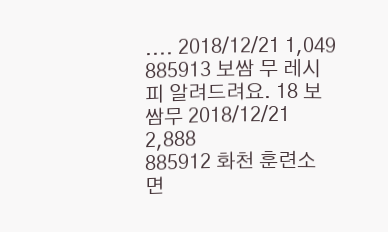.... 2018/12/21 1,049
885913 보쌈 무 레시피 알려드려요. 18 보쌈무 2018/12/21 2,888
885912 화천 훈련소 면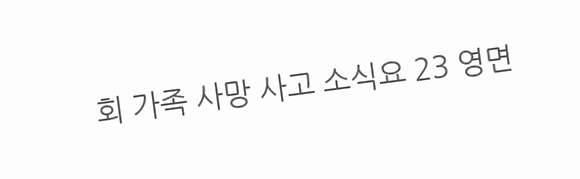회 가족 사망 사고 소식요 23 영면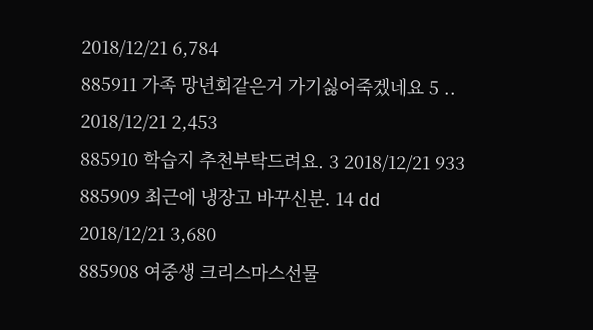2018/12/21 6,784
885911 가족 망년회같은거 가기싫어죽겠네요 5 .. 2018/12/21 2,453
885910 학습지 추천부탁드려요. 3 2018/12/21 933
885909 최근에 냉장고 바꾸신분. 14 dd 2018/12/21 3,680
885908 여중생 크리스마스선물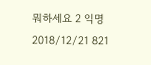뭐하세요 2 익명 2018/12/21 821